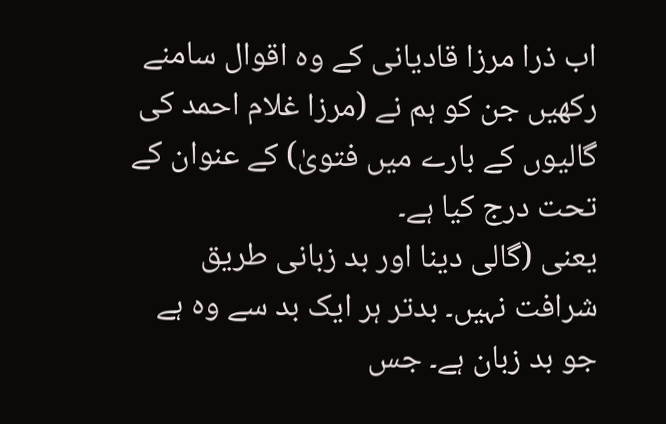اب ذرا مرزا قادیانی کے وہ اقوال سامنے رکھیں جن کو ہم نے (مرزا غلام احمد کی گالیوں کے بارے میں فتویٰ) کے عنوان کے تحت درج کیا ہے۔
یعنی (گالی دینا اور بد زبانی طریق شرافت نہیں۔ بدتر ہر ایک بد سے وہ ہے جو بد زبان ہے۔ جس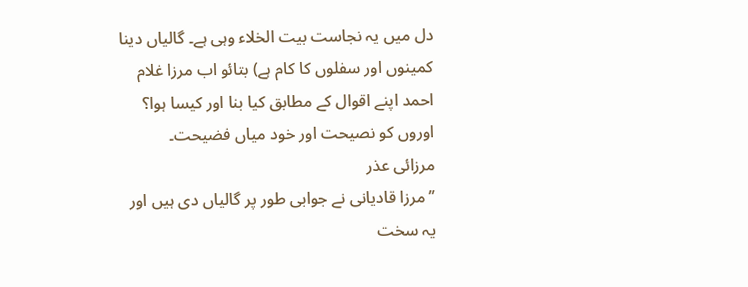دل میں یہ نجاست بیت الخلاء وہی ہے۔ گالیاں دینا کمینوں اور سفلوں کا کام ہے) بتائو اب مرزا غلام احمد اپنے اقوال کے مطابق کیا بنا اور کیسا ہوا؟ اوروں کو نصیحت اور خود میاں فضیحت۔
مرزائی عذر
’’مرزا قادیانی نے جوابی طور پر گالیاں دی ہیں اور یہ سخت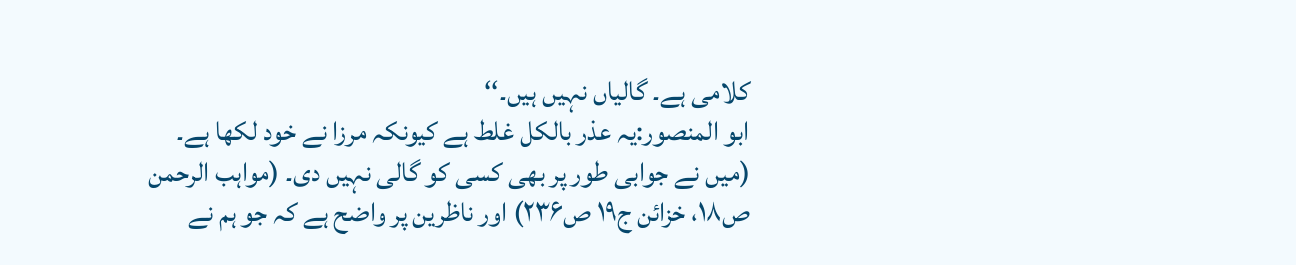کلامی ہے۔ گالیاں نہیں ہیں۔‘‘
ابو المنصور:یہ عذر بالکل غلط ہے کیونکہ مرزا نے خود لکھا ہے۔ (میں نے جوابی طور پر بھی کسی کو گالی نہیں دی۔ (مواہب الرحمن ص۱۸، خزائن ج۱۹ ص۲۳۶) اور ناظرین پر واضح ہے کہ جو ہم نے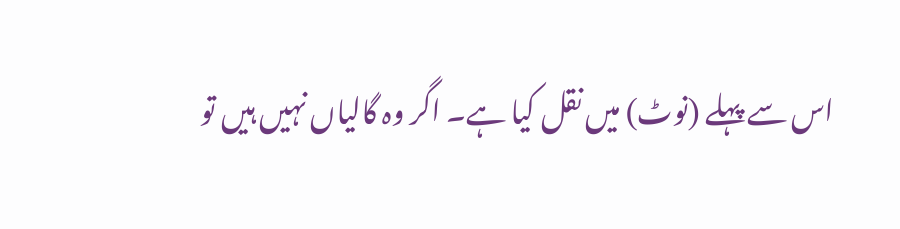اس سے پہلے (نوٹ) میں نقل کیا ہے۔ اگر وہ گالیاں نہیں ہیں تو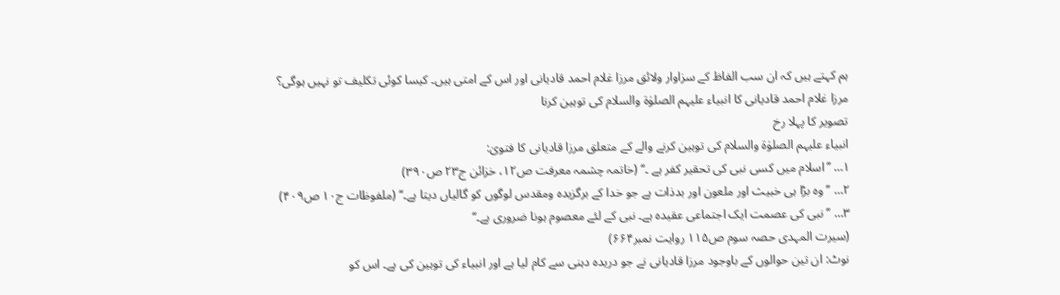ہم کہتے ہیں کہ ان سب الفاظ کے سزاوار ولائق مرزا غلام احمد قادیانی اور اس کے امتی ہیں۔ کیسا کوئی تکلیف تو نہیں ہوگی؟
مرزا غلام احمد قادیانی کا انبیاء علیہم الصلوٰۃ والسلام کی توہین کرنا
تصویر کا پہلا رخ
انبیاء علیہم الصلوٰۃ والسلام کی توہین کرنے والے کے متعلق مرزا قادیانی کا فتویٰ:
۱… ’’اسلام میں کسی نبی کی تحقیر کفر ہے ۔‘‘ (خاتمہ چشمہ معرفت ص۱۲، خزائن ج۲۳ ص۳۹۰)
۲… ’’وہ بڑا ہی خبیث اور ملعون اور بدذات ہے جو خدا کے برگزیدہ ومقدس لوگوں کو گالیاں دیتا ہے۔‘‘ (ملفوظات ج۱۰ ص۴۰۹)
۳… ’’نبی کی عصمت ایک اجتماعی عقیدہ ہے۔ نبی کے لئے معصوم ہونا ضروری ہے۔‘‘
(سیرت المہدی حصہ سوم ص۱۱۵ روایت نمبر۶۶۴)
نوٹ: ان تین حوالوں کے باوجود مرزا قادیانی نے جو دریدہ دہنی سے کام لیا ہے اور انبیاء کی توہین کی ہے۔ اس کو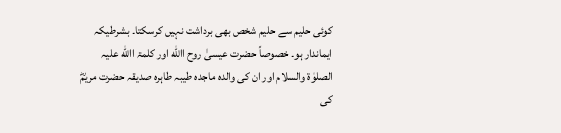کوئی حلیم سے حلیم شخص بھی برداشت نہیں کرسکتا۔ بشرطیکہ ایماندار ہو۔ خصوصاً حضرت عیسیٰ روح االله اور کلمۃ االله علیہ الصلوٰۃ والسلام اور ان کی والدہ ماجدہ طیبہ طاہرہ صدیقہ حضرت مریمؓ کی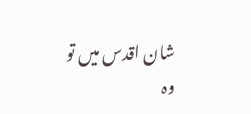شان اقدس میں تو وہ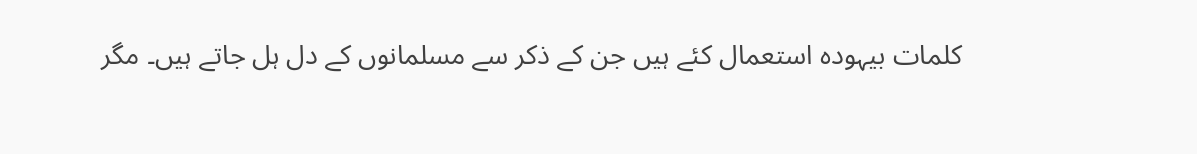کلمات بیہودہ استعمال کئے ہیں جن کے ذکر سے مسلمانوں کے دل ہل جاتے ہیں۔ مگر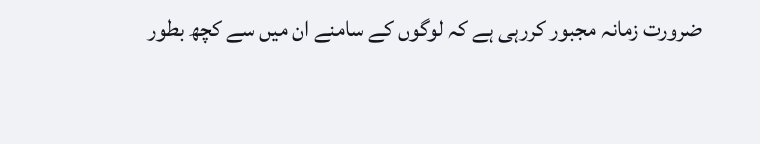ضرورت زمانہ مجبور کررہی ہے کہ لوگوں کے سامنے ان میں سے کچھ بطور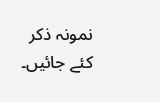نمونہ ذکر کئے جائیں۔